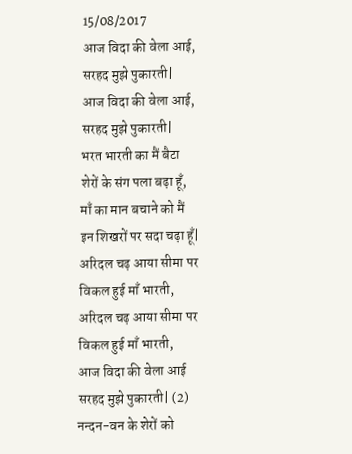15/08/2017
आज विदा की वेला आई,
सरहद मुझे पुकारती|
आज विदा की वेला आई,
सरहद मुझे पुकारती|
भरत भारती का मैं बैटा
शेरों के संग पला बढ़ा हूँ,
माँ का मान बचाने को मैं
इन शिखरों पर सदा चढ़ा हूँ|
अरिदल चढ़ आया सीमा पर
विकल हुई माँ भारती,
अरिदल चढ़ आया सीमा पर
विकल हुई माँ भारती,
आज विदा की वेला आई
सरहद मुझे पुकारती| (2)
नन्दन-वन के शेरों को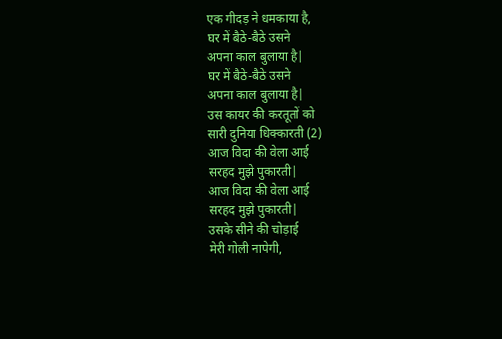एक गीदड़ ने धमकाया है,
घर में बैठे-बैठे उसने
अपना काल बुलाया है|
घर में बैठे-बैठे उसने
अपना काल बुलाया है|
उस कायर की करतूतों को
सारी दुनिया धिक्कारती (2)
आज विदा की वेला आई
सरहद मुझे पुकारती|
आज विदा की वेला आई
सरहद मुझे पुकारती|
उसके सीने की चोड़ाई
मेरी गोली नापेगी,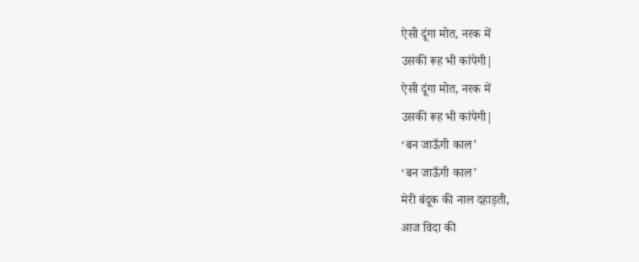ऐसी दूंगा मोत, नरक में
उसकी रूह भी कांपेगी|
ऐसी दूंगा मोत, नरक में
उसकी रूह भी कांपेगी|
‘बन जाऊँगी काल’
‘बन जाऊँगी काल’
मेरी बंदूक की नाल दहाड़ती,
आज विदा की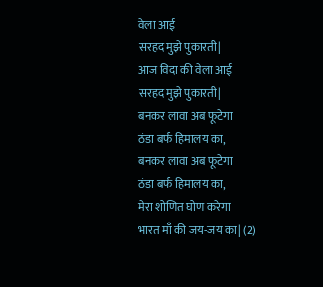वेला आई
सरहद मुझे पुकारती|
आज विदा की वेला आई
सरहद मुझे पुकारती|
बनकर लावा अब फूटेगा
ठंडा बर्फ हिमालय का,
बनकर लावा अब फूटेगा
ठंडा बर्फ हिमालय का,
मेरा शोणित घोण करेगा
भारत माँ की जय-जय का| (2)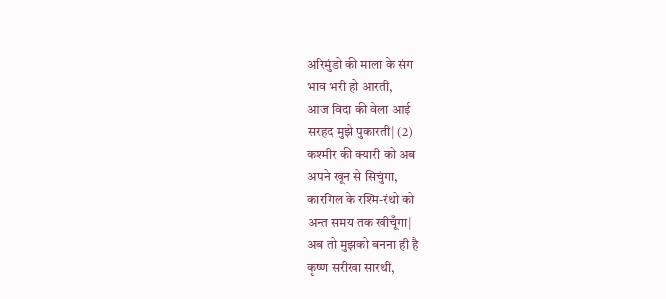अरिमुंडो की माला के संग
भाव भरी हो आरती,
आज विदा की वेला आई
सरहद मुझे पुकारती| (2)
कश्मीर की क्यारी को अब
अपने खून से सिचुंगा,
कारगिल के रश्मि-रंथो को
अन्त समय तक खीचूँगा|
अब तो मुझको बनना ही है
कृष्ण सरीखा सारथी,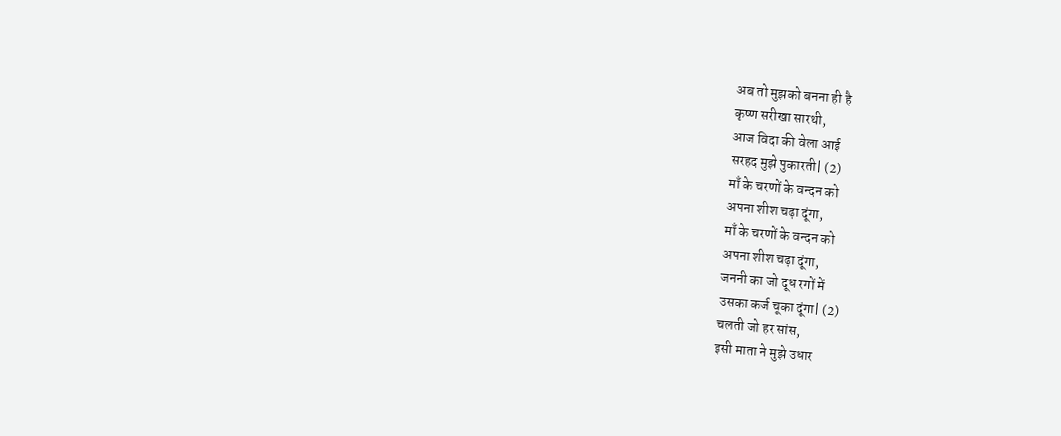अब तो मुझको बनना ही है
कृष्ण सरीखा सारथी,
आज विदा की वेला आई
सरहद मुझे पुकारती| (2)
माँ के चरणों के वन्दन को
अपना शीश चढ़ा दूंगा,
माँ के चरणों के वन्दन को
अपना शीश चढ़ा दूंगा,
जननी का जो दूध रगों में
उसका कर्ज चूका दूंगा| (2)
चलती जो हर सांस,
इसी माता ने मुझे उधार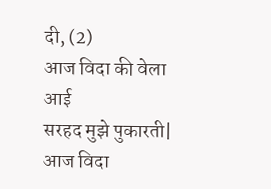दी, (2)
आज विदा की वेला आई
सरहद मुझे पुकारती|
आज विदा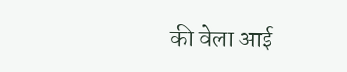की वेला आई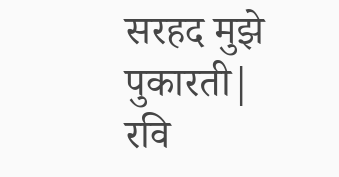सरहद मुझे पुकारती|
रवि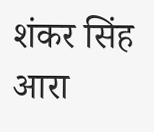शंकर सिंह आरा